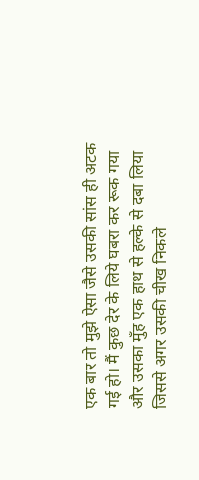एक बार तो मुझे ऐसा जैसे उसकी सांस ही अटक गई हो। मैं कुछ देर के लिये घबरा कर रूक गया और उसका मुँह एक हाथ से हल्के से दबा लिया जिससे अगर उसकी चीख निकले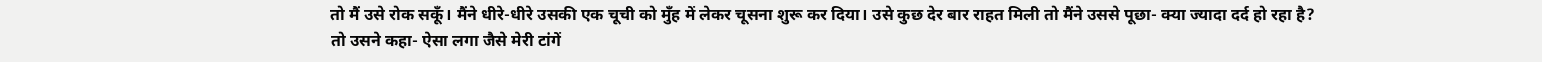तो मैं उसे रोक सकूँ। मैंने धीरे-धीरे उसकी एक चूची को मुँह में लेकर चूसना शुरू कर दिया। उसे कुछ देर बार राहत मिली तो मैंने उससे पूछा- क्या ज्यादा दर्द हो रहा है?
तो उसने कहा- ऐसा लगा जैसे मेरी टांगें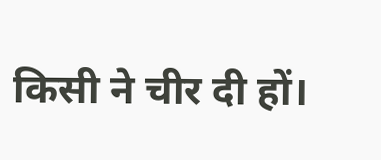किसी ने चीर दी हों।